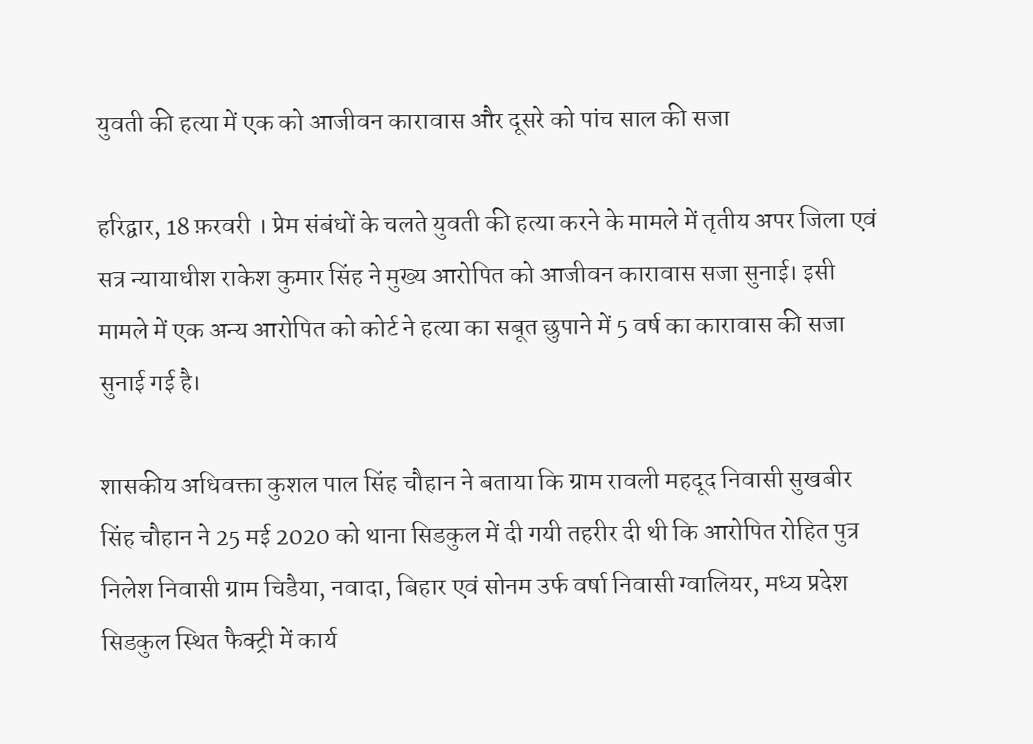युवती की हत्या में एक को आजीवन कारावास और दूसरे को पांच साल की सजा

हरिद्वार, 18 फ़रवरी । प्रेम संबंधों के चलते युवती की हत्या करने के मामले में तृतीय अपर जिला एवं सत्र न्यायाधीश राकेश कुमार सिंह ने मुख्य आरोपित को आजीवन कारावास सजा सुनाई। इसी मामले में एक अन्य आरोपित को कोर्ट ने हत्या का सबूत छुपाने में 5 वर्ष का कारावास की सजा सुनाई गई है।

शासकीय अधिवक्ता कुशल पाल सिंह चौहान ने बताया कि ग्राम रावली महदूद निवासी सुखबीर सिंह चौहान ने 25 मई 2020 को थाना सिडकुल में दी गयी तहरीर दी थी कि आरोपित रोहित पुत्र निलेश निवासी ग्राम चिडैया, नवादा, बिहार एवं सोनम उर्फ वर्षा निवासी ग्वालियर, मध्य प्रदेश सिडकुल स्थित फैक्ट्री में कार्य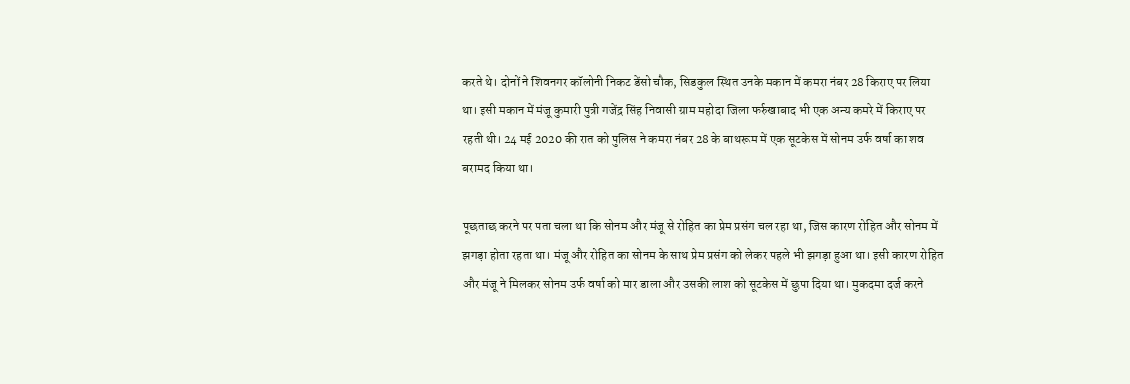करते थे। दोनों ने शिवनगर कॉलोनी निकट डेंसो चौक, सिडकुल स्थित उनके मकान में कमरा नंबर 28 किराए पर लिया था। इसी मकान में मंजू कुमारी पुत्री गजेंद्र सिंह निवासी ग्राम महोदा जिला फर्रुखाबाद भी एक अन्य कमरे में किराए पर रहती थी। 24 मई 2020 की रात को पुलिस ने कमरा नंबर 28 के बाथरूम में एक सूटकेस में सोनम उर्फ वर्षा का शव बरामद किया था।

पूछताछ करने पर पता चला था कि सोनम और मंजू से रोहित का प्रेम प्रसंग चल रहा था, जिस कारण रोहित और सोनम में झगड़ा होता रहता था। मंजू और रोहित का सोनम के साथ प्रेम प्रसंग को लेकर पहले भी झगड़ा हुआ था। इसी कारण रोहित और मंजू ने मिलकर सोनम उर्फ वर्षा को मार डाला और उसकी लाश को सूटकेस में छुपा दिया था। मुकदमा दर्ज करने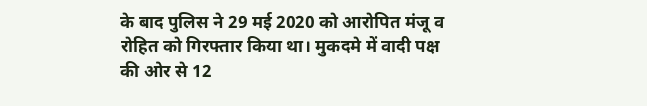के बाद पुलिस ने 29 मई 2020 को आरोपित मंजू व रोहित को गिरफ्तार किया था। मुकदमे में वादी पक्ष की ओर से 12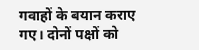गवाहों के बयान कराए गए। दोनों पक्षों को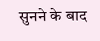सुनने के बाद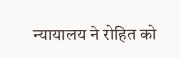न्यायालय ने रोहित को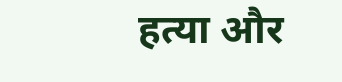हत्या और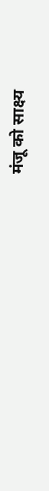मंजू को साक्ष्य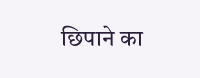छिपाने का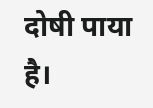दोषी पाया है।